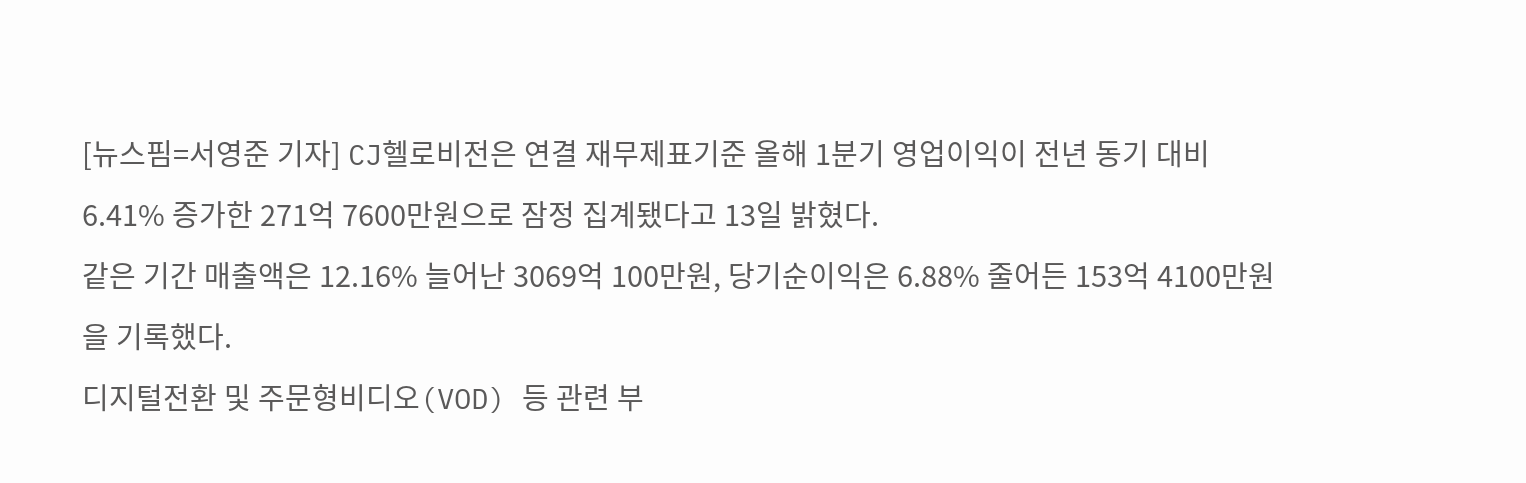[뉴스핌=서영준 기자] CJ헬로비전은 연결 재무제표기준 올해 1분기 영업이익이 전년 동기 대비 6.41% 증가한 271억 7600만원으로 잠정 집계됐다고 13일 밝혔다.
같은 기간 매출액은 12.16% 늘어난 3069억 100만원, 당기순이익은 6.88% 줄어든 153억 4100만원을 기록했다.
디지털전환 및 주문형비디오(VOD) 등 관련 부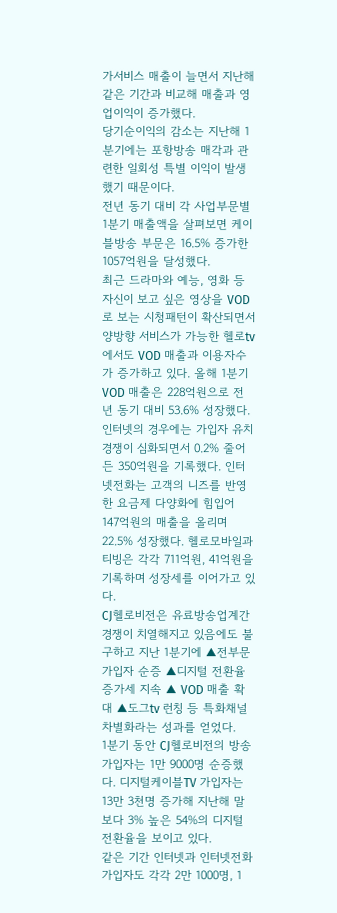가서비스 매출이 늘면서 지난해 같은 기간과 비교해 매출과 영업이익이 증가했다.
당기순이익의 감소는 지난해 1분기에는 포항방송 매각과 관련한 일회성 특별 이익이 발생했기 때문이다.
전년 동기 대비 각 사업부문별 1분기 매출액을 살펴보면 케이블방송 부문은 16.5% 증가한 1057억원을 달성했다.
최근 드라마와 예능, 영화 등 자신이 보고 싶은 영상을 VOD로 보는 시청패턴이 확산되면서 양방향 서비스가 가능한 헬로tv에서도 VOD 매출과 이용자수가 증가하고 있다. 올해 1분기 VOD 매출은 228억원으로 전년 동기 대비 53.6% 성장했다.
인터넷의 경우에는 가입자 유치 경쟁이 심화되면서 0.2% 줄어든 350억원을 기록했다. 인터넷전화는 고객의 니즈를 반영한 요금제 다양화에 힘입어 147억원의 매출을 올리며 22.5% 성장했다. 헬로모바일과 티빙은 각각 711억원, 41억원을 기록하며 성장세를 이어가고 있다.
CJ헬로비전은 유료방송업계간 경쟁이 치열해지고 있음에도 불구하고 지난 1분기에 ▲전부문 가입자 순증 ▲디지털 전환율 증가세 지속 ▲ VOD 매출 확대 ▲도그tv 런칭 등 특화채널 차별화라는 성과를 얻었다.
1분기 동안 CJ헬로비전의 방송 가입자는 1만 9000명 순증했다. 디지털케이블TV 가입자는 13만 3천명 증가해 지난해 말보다 3% 높은 54%의 디지털 전환율을 보이고 있다.
같은 기간 인터넷과 인터넷전화 가입자도 각각 2만 1000명, 1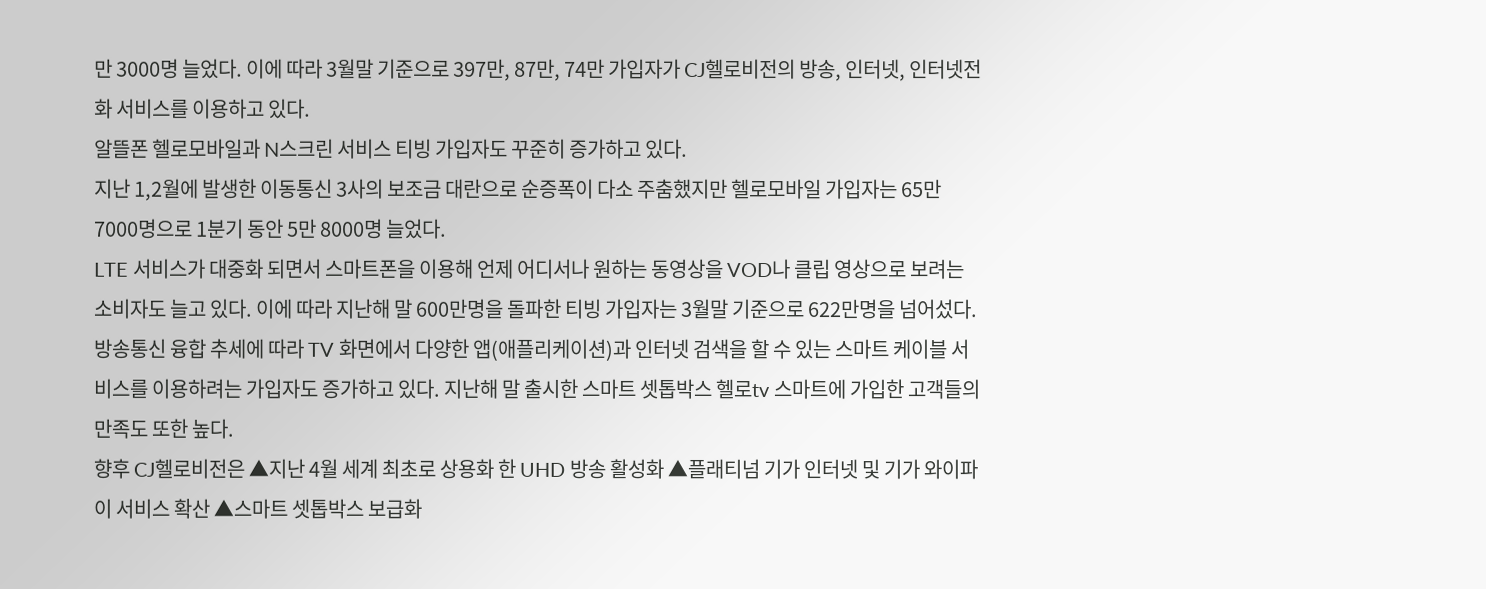만 3000명 늘었다. 이에 따라 3월말 기준으로 397만, 87만, 74만 가입자가 CJ헬로비전의 방송, 인터넷, 인터넷전화 서비스를 이용하고 있다.
알뜰폰 헬로모바일과 N스크린 서비스 티빙 가입자도 꾸준히 증가하고 있다.
지난 1,2월에 발생한 이동통신 3사의 보조금 대란으로 순증폭이 다소 주춤했지만 헬로모바일 가입자는 65만 7000명으로 1분기 동안 5만 8000명 늘었다.
LTE 서비스가 대중화 되면서 스마트폰을 이용해 언제 어디서나 원하는 동영상을 VOD나 클립 영상으로 보려는 소비자도 늘고 있다. 이에 따라 지난해 말 600만명을 돌파한 티빙 가입자는 3월말 기준으로 622만명을 넘어섰다.
방송통신 융합 추세에 따라 TV 화면에서 다양한 앱(애플리케이션)과 인터넷 검색을 할 수 있는 스마트 케이블 서비스를 이용하려는 가입자도 증가하고 있다. 지난해 말 출시한 스마트 셋톱박스 헬로tv 스마트에 가입한 고객들의 만족도 또한 높다.
향후 CJ헬로비전은 ▲지난 4월 세계 최초로 상용화 한 UHD 방송 활성화 ▲플래티넘 기가 인터넷 및 기가 와이파이 서비스 확산 ▲스마트 셋톱박스 보급화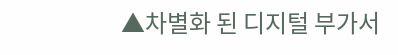▲차별화 된 디지털 부가서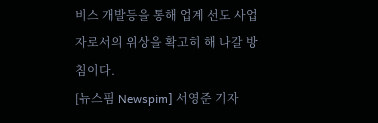비스 개발등을 통해 업계 선도 사업자로서의 위상을 확고히 해 나갈 방침이다.
[뉴스핌 Newspim] 서영준 기자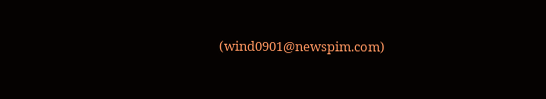(wind0901@newspim.com)